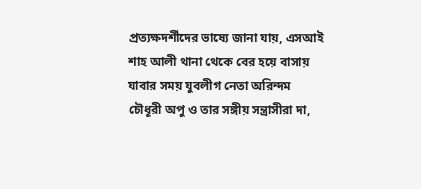প্রত্যক্ষদর্শীদের ভাষ্যে জানা যায়, এসআই শাহ আলী থানা থেকে বের হয়ে বাসায় যাবার সময় যুবলীগ নেতা অরিন্দম চৌধূরী অপু ও তার সঙ্গীয় সন্ত্রাসীরা দা,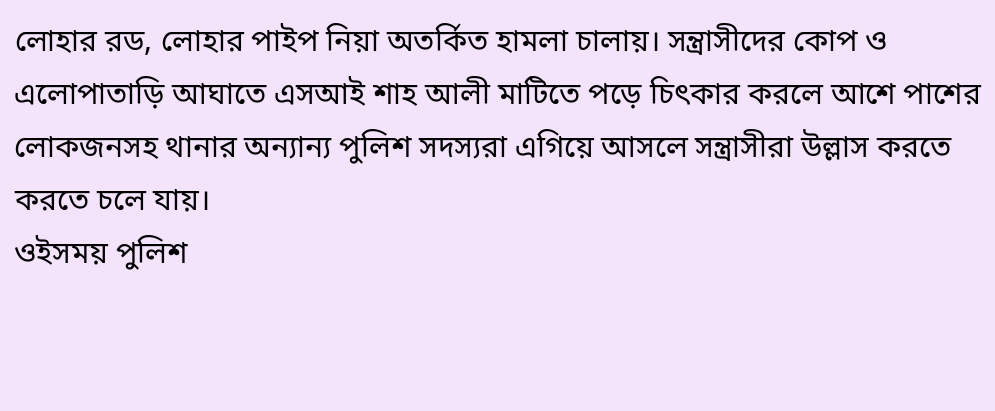লোহার রড, লোহার পাইপ নিয়া অতর্কিত হামলা চালায়। সন্ত্রাসীদের কোপ ও এলোপাতাড়ি আঘাতে এসআই শাহ আলী মাটিতে পড়ে চিৎকার করলে আশে পাশের লোকজনসহ থানার অন্যান্য পুলিশ সদস্যরা এগিয়ে আসলে সন্ত্রাসীরা উল্লাস করতে করতে চলে যায়।
ওইসময় পুলিশ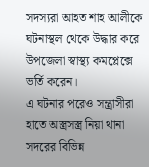সদস্যরা আহত শাহ আলীকে ঘটনাস্থল থেকে উদ্ধার করে উপজেলা স্বাস্থ্য কমপ্লেক্সে ভর্তি করেন।
এ ঘটনার পরেও সন্ত্রাসীরা হাতে অস্ত্রসস্ত্র নিয়া থানা সদরের বিভিন্ন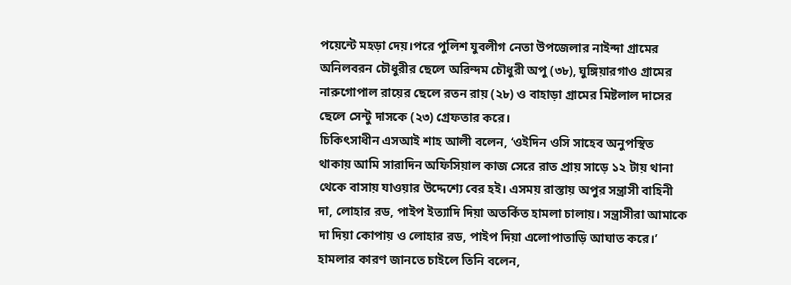পয়েন্টে মহড়া দেয়।পরে পুলিশ যুবলীগ নেতা উপজেলার নাইন্দা গ্রামের অনিলবরন চৌধুরীর ছেলে অরিন্দম চৌধুরী অপু (৩৮), ঘুঙ্গিয়ারগাও গ্রামের নারুগোপাল রায়ের ছেলে রতন রায় (২৮) ও বাহাড়া গ্রামের মিষ্টলাল দাসের ছেলে সেন্টু দাসকে (২৩) গ্রেফতার করে।
চিকিৎসাধীন এসআই শাহ আলী বলেন, ‘ওইদিন ওসি সাহেব অনুপস্থিত থাকায় আমি সারাদিন অফিসিয়াল কাজ সেরে রাত প্রায় সাড়ে ১২ টায় থানা থেকে বাসায় যাওয়ার উদ্দেশ্যে বের হই। এসময় রাস্তায় অপুর সন্ত্রাসী বাহিনী দা, লোহার রড, পাইপ ইত্যাদি দিয়া অতর্কিত হামলা চালায়। সন্ত্রাসীরা আমাকে দা দিয়া কোপায় ও লোহার রড, পাইপ দিয়া এলোপাতাড়ি আঘাত করে।’
হামলার কারণ জানতে চাইলে তিনি বলেন,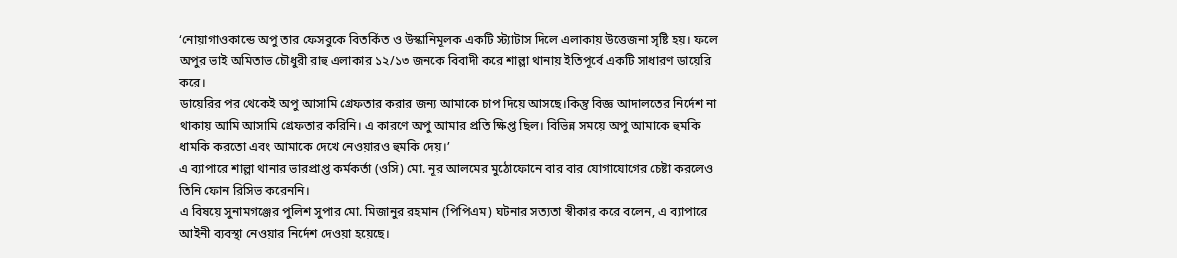‘নোয়াগাওকান্ডে অপু তার ফেসবুকে বিতর্কিত ও উস্কানিমূলক একটি স্ট্যাটাস দিলে এলাকায় উত্তেজনা সৃষ্টি হয়। ফলে অপুর ভাই অমিতাভ চৌধুরী রাহু এলাকার ১২/১৩ জনকে বিবাদী করে শাল্লা থানায় ইতিপূর্বে একটি সাধারণ ডায়েরি করে।
ডায়েরির পর থেকেই অপু আসামি গ্রেফতার করার জন্য আমাকে চাপ দিয়ে আসছে।কিন্তু বিজ্ঞ আদালতের নির্দেশ না থাকায় আমি আসামি গ্রেফতার করিনি। এ কারণে অপু আমার প্রতি ক্ষিপ্ত ছিল। বিভিন্ন সময়ে অপু আমাকে হুমকি ধামকি করতো এবং আমাকে দেখে নেওয়ারও হুমকি দেয়।’
এ ব্যাপারে শাল্লা থানার ভারপ্রাপ্ত কর্মকর্তা (ওসি) মো. নূর আলমের মুঠোফোনে বার বার যোগাযোগের চেষ্টা করলেও তিনি ফোন রিসিভ করেননি।
এ বিষয়ে সুনামগঞ্জের পুলিশ সুপার মো. মিজানুর রহমান (পিপিএম) ঘটনার সত্যতা স্বীকার করে বলেন, এ ব্যাপারে আইনী ব্যবস্থা নেওয়ার নির্দেশ দেওয়া হয়েছে।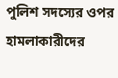পুলিশ সদস্যের ওপর হামলাকারীদের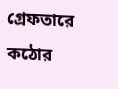গ্রেফতারে কঠোর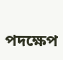পদক্ষেপ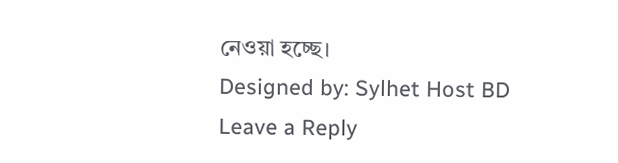নেওয়া হচ্ছে।
Designed by: Sylhet Host BD
Leave a Reply